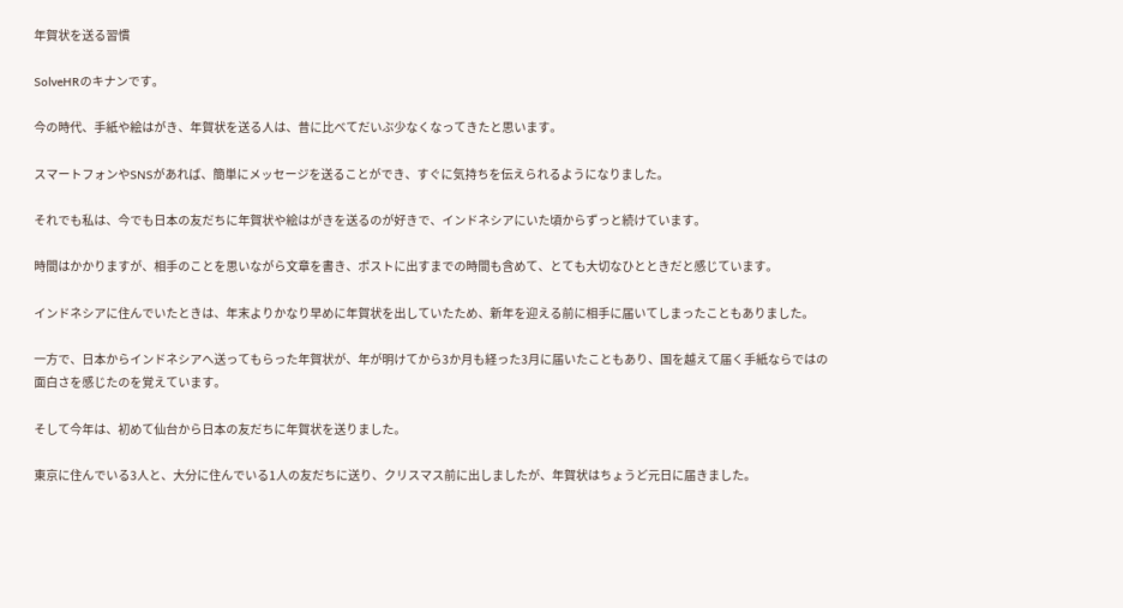年賀状を送る習慣

SolveHRのキナンです。

今の時代、手紙や絵はがき、年賀状を送る人は、昔に比べてだいぶ少なくなってきたと思います。

スマートフォンやSNSがあれば、簡単にメッセージを送ることができ、すぐに気持ちを伝えられるようになりました。

それでも私は、今でも日本の友だちに年賀状や絵はがきを送るのが好きで、インドネシアにいた頃からずっと続けています。

時間はかかりますが、相手のことを思いながら文章を書き、ポストに出すまでの時間も含めて、とても大切なひとときだと感じています。

インドネシアに住んでいたときは、年末よりかなり早めに年賀状を出していたため、新年を迎える前に相手に届いてしまったこともありました。

一方で、日本からインドネシアへ送ってもらった年賀状が、年が明けてから3か月も経った3月に届いたこともあり、国を越えて届く手紙ならではの面白さを感じたのを覚えています。

そして今年は、初めて仙台から日本の友だちに年賀状を送りました。

東京に住んでいる3人と、大分に住んでいる1人の友だちに送り、クリスマス前に出しましたが、年賀状はちょうど元日に届きました。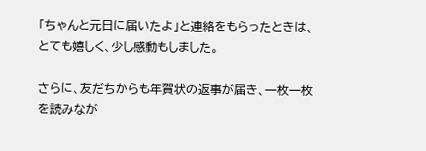「ちゃんと元日に届いたよ」と連絡をもらったときは、とても嬉しく、少し感動もしました。

さらに、友だちからも年賀状の返事が届き、一枚一枚を読みなが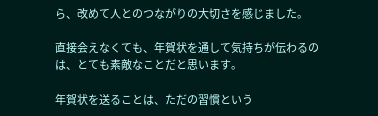ら、改めて人とのつながりの大切さを感じました。

直接会えなくても、年賀状を通して気持ちが伝わるのは、とても素敵なことだと思います。

年賀状を送ることは、ただの習慣という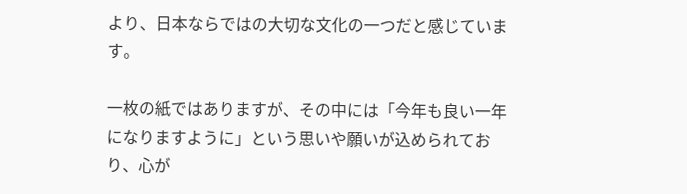より、日本ならではの大切な文化の一つだと感じています。

一枚の紙ではありますが、その中には「今年も良い一年になりますように」という思いや願いが込められており、心が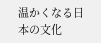温かくなる日本の文化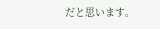だと思います。